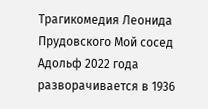Трагикомедия Леонида Прудовского Мой сосед Адольф 2022 года разворачивается в 1936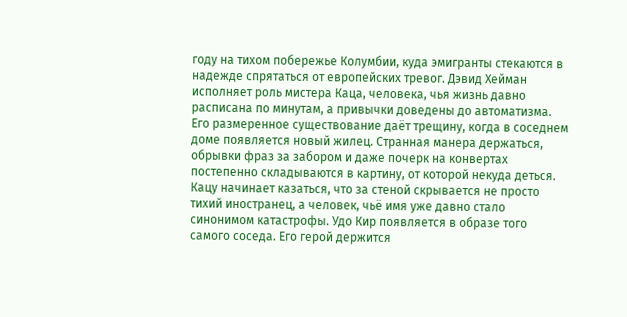году на тихом побережье Колумбии, куда эмигранты стекаются в надежде спрятаться от европейских тревог. Дэвид Хейман исполняет роль мистера Каца, человека, чья жизнь давно расписана по минутам, а привычки доведены до автоматизма. Его размеренное существование даёт трещину, когда в соседнем доме появляется новый жилец. Странная манера держаться, обрывки фраз за забором и даже почерк на конвертах постепенно складываются в картину, от которой некуда деться. Кацу начинает казаться, что за стеной скрывается не просто тихий иностранец, а человек, чьё имя уже давно стало синонимом катастрофы. Удо Кир появляется в образе того самого соседа. Его герой держится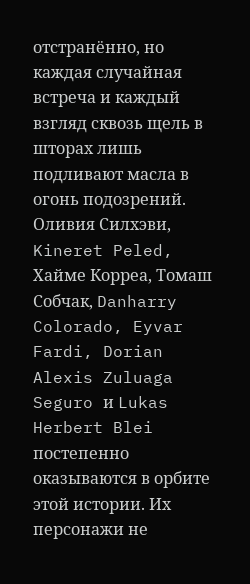отстранённо, но каждая случайная встреча и каждый взгляд сквозь щель в шторах лишь подливают масла в огонь подозрений. Оливия Силхэви, Kineret Peled, Хайме Корреа, Томаш Собчак, Danharry Colorado, Eyvar Fardi, Dorian Alexis Zuluaga Seguro и Lukas Herbert Blei постепенно оказываются в орбите этой истории. Их персонажи не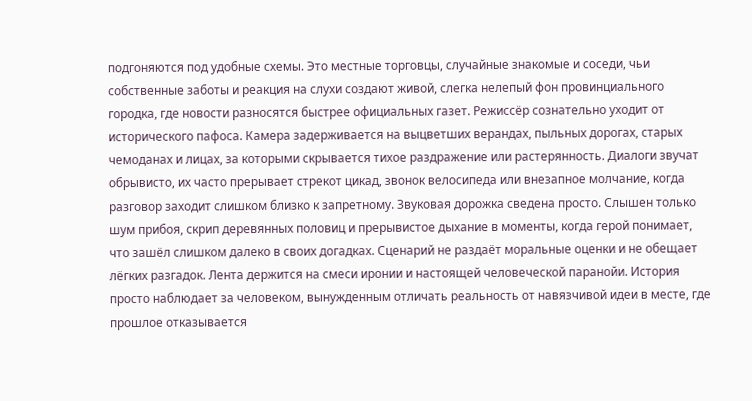подгоняются под удобные схемы. Это местные торговцы, случайные знакомые и соседи, чьи собственные заботы и реакция на слухи создают живой, слегка нелепый фон провинциального городка, где новости разносятся быстрее официальных газет. Режиссёр сознательно уходит от исторического пафоса. Камера задерживается на выцветших верандах, пыльных дорогах, старых чемоданах и лицах, за которыми скрывается тихое раздражение или растерянность. Диалоги звучат обрывисто, их часто прерывает стрекот цикад, звонок велосипеда или внезапное молчание, когда разговор заходит слишком близко к запретному. Звуковая дорожка сведена просто. Слышен только шум прибоя, скрип деревянных половиц и прерывистое дыхание в моменты, когда герой понимает, что зашёл слишком далеко в своих догадках. Сценарий не раздаёт моральные оценки и не обещает лёгких разгадок. Лента держится на смеси иронии и настоящей человеческой паранойи. История просто наблюдает за человеком, вынужденным отличать реальность от навязчивой идеи в месте, где прошлое отказывается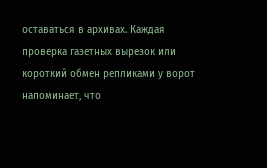оставаться в архивах. Каждая проверка газетных вырезок или короткий обмен репликами у ворот напоминает, что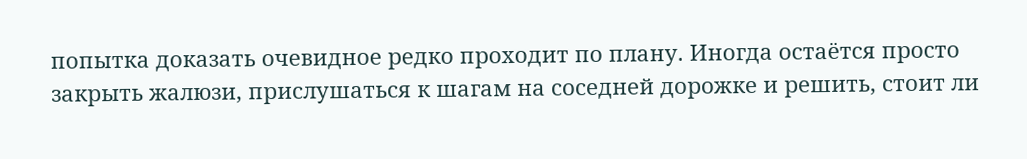попытка доказать очевидное редко проходит по плану. Иногда остаётся просто закрыть жалюзи, прислушаться к шагам на соседней дорожке и решить, стоит ли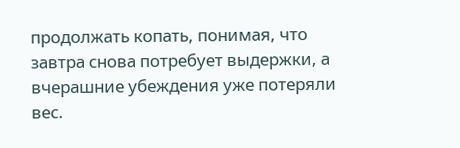продолжать копать, понимая, что завтра снова потребует выдержки, а вчерашние убеждения уже потеряли вес.